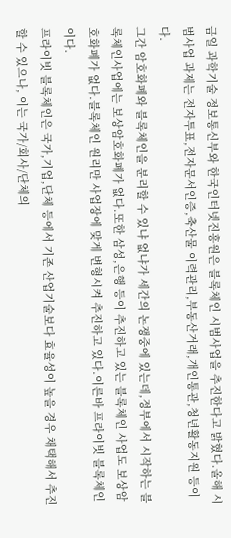금일 과학기술 정보통신부와 한국인터넷진흥원은 블록체인 시범사업을 추진한다고 밝혔다.올해 시범사업 과제는 전자투표,전자문서인증,축산물 이력관리,부동산거래,개인통관,청년활동지원 등이다.
그간 암호화폐와 블록체인을 분리할 수 있냐 없냐가 세간의 논쟁중에 있는데,정부에서 시작하는 블록체인사업에는 보상암호화폐가 없다.또한 삼성,은행 등이 추진하고 있는 블록체인 사업도 보상암호화폐가 없다.블록체인 원리만 사업장에 맞게 변형시켜 추진하고 있다.이른바 프라이빗 블록체인이다.
프라이빗 블록체인은 국가,기업,단체 등에서 기존 산업기술보다 효율성이 높을 경우 채택해서 추진할 수 있으나, 이는 국가/회사/단체의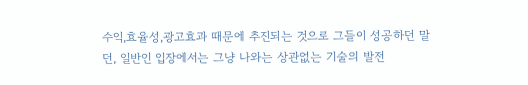수익,효율성,광고효과 때문에 추진되는 것으로 그들이 성공하던 말던, 일반인 입장에서는 그냥 나와는 상관없는 기술의 발전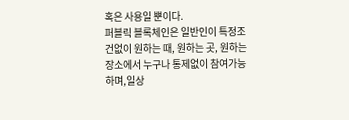혹은 사용일 뿐이다.
퍼블릭 블록체인은 일반인이 특정조건없이 원하는 때, 원하는 곳, 원하는 장소에서 누구나 통제없이 참여가능하며,일상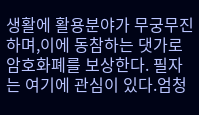생활에 활용분야가 무궁무진하며,이에 동참하는 댓가로 암호화폐를 보상한다. 필자는 여기에 관심이 있다.엄청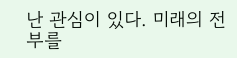난 관심이 있다. 미래의 전부를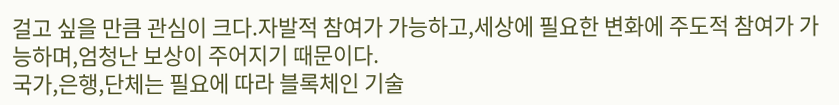걸고 싶을 만큼 관심이 크다.자발적 참여가 가능하고,세상에 필요한 변화에 주도적 참여가 가능하며,엄청난 보상이 주어지기 때문이다.
국가,은행,단체는 필요에 따라 블록체인 기술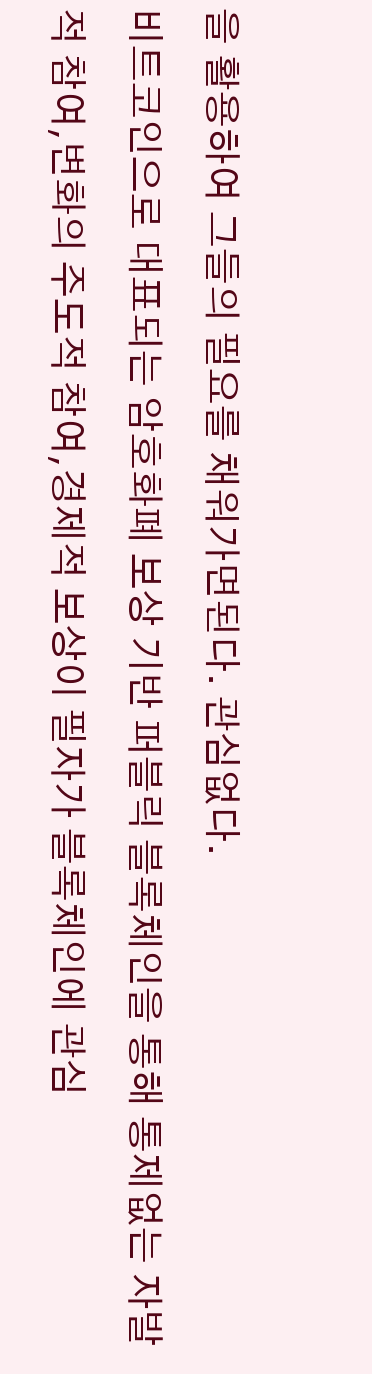을 활용하여 그들의 필요를 채워가면된다. 관심없다.
비트코인으로 대표되는 암호화폐 보상 기반 퍼블릭 블록체인을 통해 통제없는 자발적 참여,변화의 주도적 참여,경제적 보상이 필자가 블록체인에 관심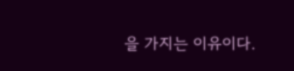을 가지는 이유이다.